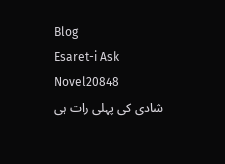Blog
Esaret-i Ask Novel20848
شادی کی پہلی رات ہی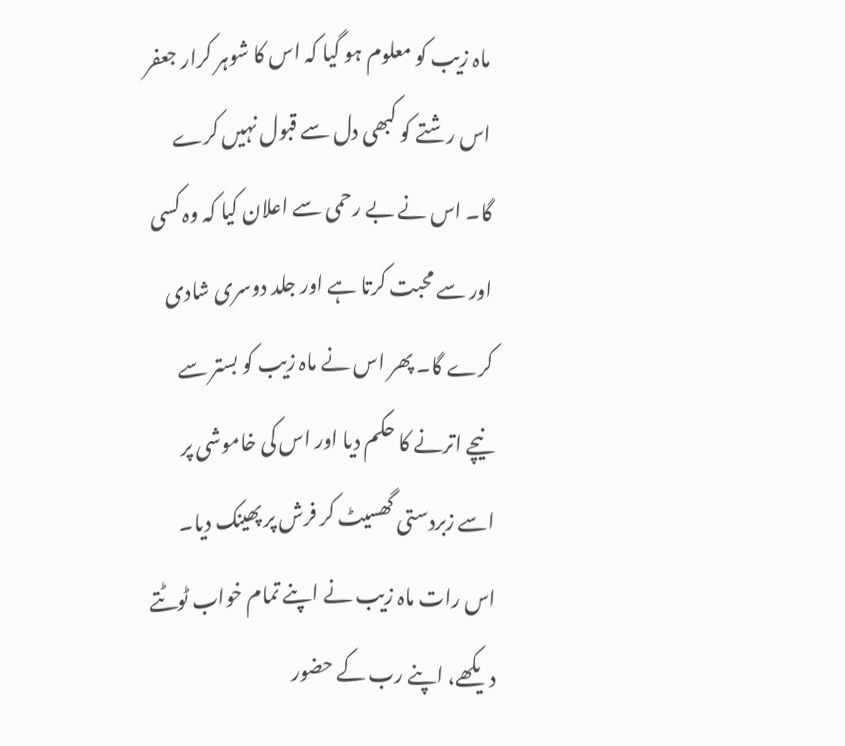ماہ زیب کو معلوم ہو گیا کہ اس کا شوہر کرار جعفر اس رشتے کو کبھی دل سے قبول نہیں کرے گا۔ اس نے بے رحمی سے اعلان کیا کہ وہ کسی اور سے محبت کرتا ہے اور جلد دوسری شادی کرے گا۔ پھر اس نے ماہ زیب کو بستر سے نیچے اترنے کا حکم دیا اور اس کی خاموشی پر اسے زبردستی گھسیٹ کر فرش پر پھینک دیا۔ اس رات ماہ زیب نے اپنے تمام خواب ٹوٹتے دیکھے، اپنے رب کے حضور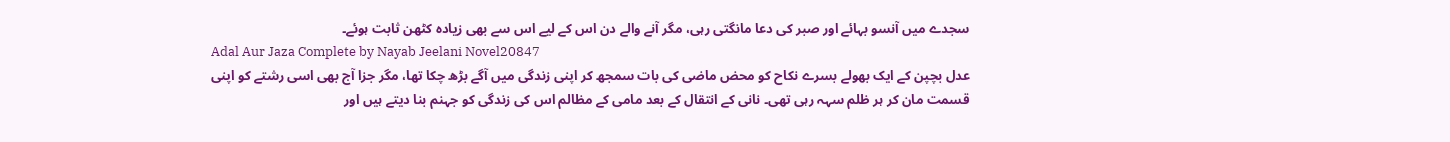سجدے میں آنسو بہائے اور صبر کی دعا مانگتی رہی، مگر آنے والے دن اس کے لیے اس سے بھی زیادہ کٹھن ثابت ہوئے۔
Adal Aur Jaza Complete by Nayab Jeelani Novel20847
عدل بچپن کے ایک بھولے بسرے نکاح کو محض ماضی کی بات سمجھ کر اپنی زندگی میں آگے بڑھ چکا تھا، مگر جزا آج بھی اسی رشتے کو اپنی قسمت مان کر ہر ظلم سہہ رہی تھی۔ نانی کے انتقال کے بعد مامی کے مظالم اس کی زندگی کو جہنم بنا دیتے ہیں اور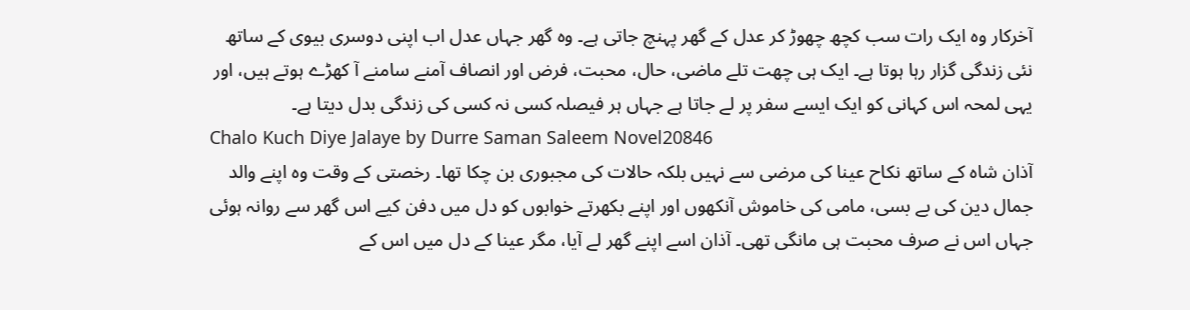آخرکار وہ ایک رات سب کچھ چھوڑ کر عدل کے گھر پہنچ جاتی ہے۔ وہ گھر جہاں عدل اب اپنی دوسری بیوی کے ساتھ نئی زندگی گزار رہا ہوتا ہے۔ ایک ہی چھت تلے ماضی، حال، محبت، فرض اور انصاف آمنے سامنے آ کھڑے ہوتے ہیں، اور یہی لمحہ اس کہانی کو ایک ایسے سفر پر لے جاتا ہے جہاں ہر فیصلہ کسی نہ کسی کی زندگی بدل دیتا ہے۔
Chalo Kuch Diye Jalaye by Durre Saman Saleem Novel20846
آذان شاہ کے ساتھ نکاح عینا کی مرضی سے نہیں بلکہ حالات کی مجبوری بن چکا تھا۔ رخصتی کے وقت وہ اپنے والد جمال دین کی بے بسی، مامی کی خاموش آنکھوں اور اپنے بکھرتے خوابوں کو دل میں دفن کیے اس گھر سے روانہ ہوئی جہاں اس نے صرف محبت ہی مانگی تھی۔ آذان اسے اپنے گھر لے آیا، مگر عینا کے دل میں اس کے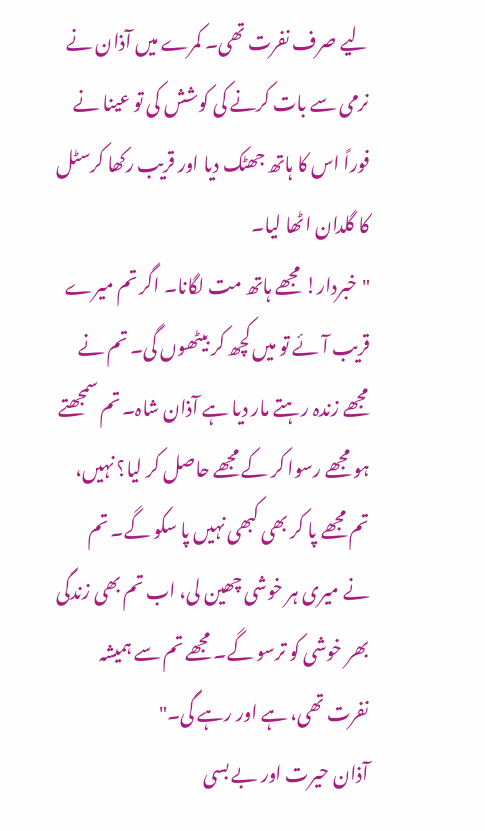لیے صرف نفرت تھی۔ کمرے میں آذان نے نرمی سے بات کرنے کی کوشش کی تو عینا نے فوراً اس کا ہاتھ جھٹک دیا اور قریب رکھا کرسٹل کا گلدان اٹھا لیا۔
"خبردار! مجھے ہاتھ مت لگانا۔ اگر تم میرے قریب آئے تو میں کچھ کر بیٹھوں گی۔ تم نے مجھے زندہ رہتے مار دیا ہے آذان شاہ۔ تم سمجھتے ہو مجھے رسوا کر کے مجھے حاصل کر لیا؟ نہیں، تم مجھے پا کر بھی کبھی نہیں پا سکو گے۔ تم نے میری ہر خوشی چھین لی، اب تم بھی زندگی بھر خوشی کو ترسو گے۔ مجھے تم سے ہمیشہ نفرت تھی، ہے اور رہے گی۔"
آذان حیرت اور بے بسی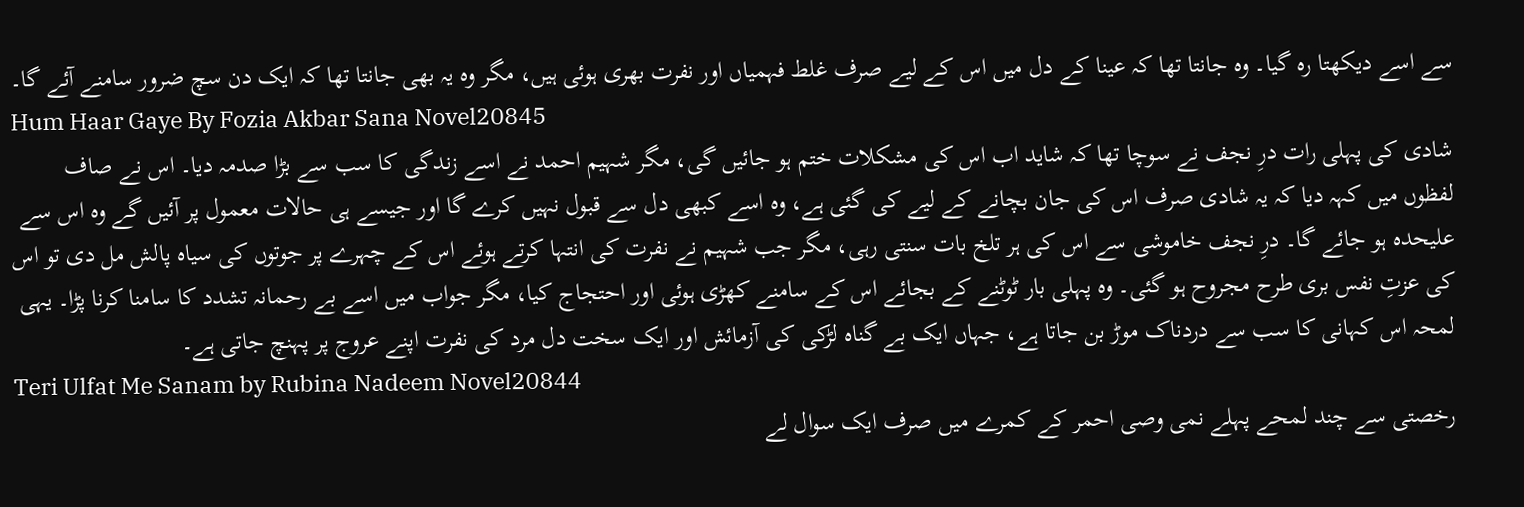سے اسے دیکھتا رہ گیا۔ وہ جانتا تھا کہ عینا کے دل میں اس کے لیے صرف غلط فہمیاں اور نفرت بھری ہوئی ہیں، مگر وہ یہ بھی جانتا تھا کہ ایک دن سچ ضرور سامنے آئے گا۔
Hum Haar Gaye By Fozia Akbar Sana Novel20845
شادی کی پہلی رات درِ نجف نے سوچا تھا کہ شاید اب اس کی مشکلات ختم ہو جائیں گی، مگر شہیم احمد نے اسے زندگی کا سب سے بڑا صدمہ دیا۔ اس نے صاف لفظوں میں کہہ دیا کہ یہ شادی صرف اس کی جان بچانے کے لیے کی گئی ہے، وہ اسے کبھی دل سے قبول نہیں کرے گا اور جیسے ہی حالات معمول پر آئیں گے وہ اس سے علیحدہ ہو جائے گا۔ درِ نجف خاموشی سے اس کی ہر تلخ بات سنتی رہی، مگر جب شہیم نے نفرت کی انتہا کرتے ہوئے اس کے چہرے پر جوتوں کی سیاہ پالش مل دی تو اس کی عزتِ نفس بری طرح مجروح ہو گئی۔ وہ پہلی بار ٹوٹنے کے بجائے اس کے سامنے کھڑی ہوئی اور احتجاج کیا، مگر جواب میں اسے بے رحمانہ تشدد کا سامنا کرنا پڑا۔ یہی لمحہ اس کہانی کا سب سے دردناک موڑ بن جاتا ہے، جہاں ایک بے گناہ لڑکی کی آزمائش اور ایک سخت دل مرد کی نفرت اپنے عروج پر پہنچ جاتی ہے۔
Teri Ulfat Me Sanam by Rubina Nadeem Novel20844
رخصتی سے چند لمحے پہلے نمی وصی احمر کے کمرے میں صرف ایک سوال لے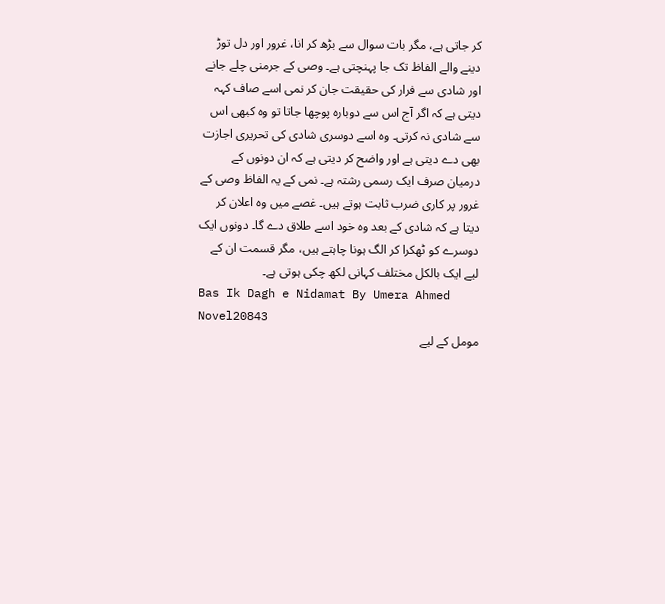کر جاتی ہے، مگر بات سوال سے بڑھ کر انا، غرور اور دل توڑ دینے والے الفاظ تک جا پہنچتی ہے۔ وصی کے جرمنی چلے جانے اور شادی سے فرار کی حقیقت جان کر نمی اسے صاف کہہ دیتی ہے کہ اگر آج اس سے دوبارہ پوچھا جاتا تو وہ کبھی اس سے شادی نہ کرتی۔ وہ اسے دوسری شادی کی تحریری اجازت بھی دے دیتی ہے اور واضح کر دیتی ہے کہ ان دونوں کے درمیان صرف ایک رسمی رشتہ ہے۔ نمی کے یہ الفاظ وصی کے غرور پر کاری ضرب ثابت ہوتے ہیں۔ غصے میں وہ اعلان کر دیتا ہے کہ شادی کے بعد وہ خود اسے طلاق دے گا۔ دونوں ایک دوسرے کو ٹھکرا کر الگ ہونا چاہتے ہیں، مگر قسمت ان کے لیے ایک بالکل مختلف کہانی لکھ چکی ہوتی ہے۔
Bas Ik Dagh e Nidamat By Umera Ahmed Novel20843
مومل کے لیے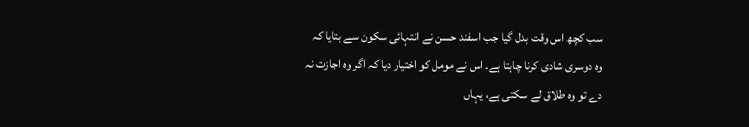سب کچھ اس وقت بدل گیا جب اسفند حسن نے انتہائی سکون سے بتایا کہ وہ دوسری شادی کرنا چاہتا ہے۔ اس نے مومل کو اختیار دیا کہ اگر وہ اجازت نہ دے تو وہ طلاق لے سکتی ہے، یہاں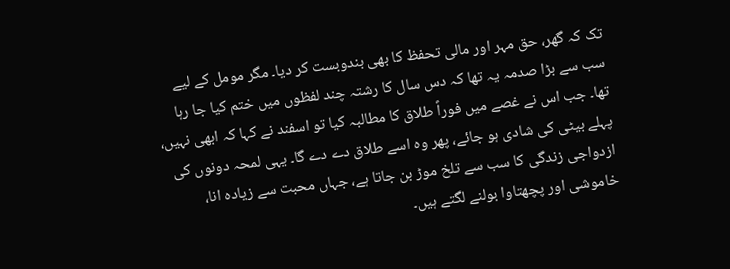تک کہ گھر، حق مہر اور مالی تحفظ کا بھی بندوبست کر دیا۔ مگر مومل کے لیے سب سے بڑا صدمہ یہ تھا کہ دس سال کا رشتہ چند لفظوں میں ختم کیا جا رہا تھا۔ جب اس نے غصے میں فوراً طلاق کا مطالبہ کیا تو اسفند نے کہا کہ ابھی نہیں، پہلے بیٹی کی شادی ہو جائے، پھر وہ اسے طلاق دے دے گا۔ یہی لمحہ دونوں کی ازدواجی زندگی کا سب سے تلخ موڑ بن جاتا ہے، جہاں محبت سے زیادہ انا، خاموشی اور پچھتاوا بولنے لگتے ہیں۔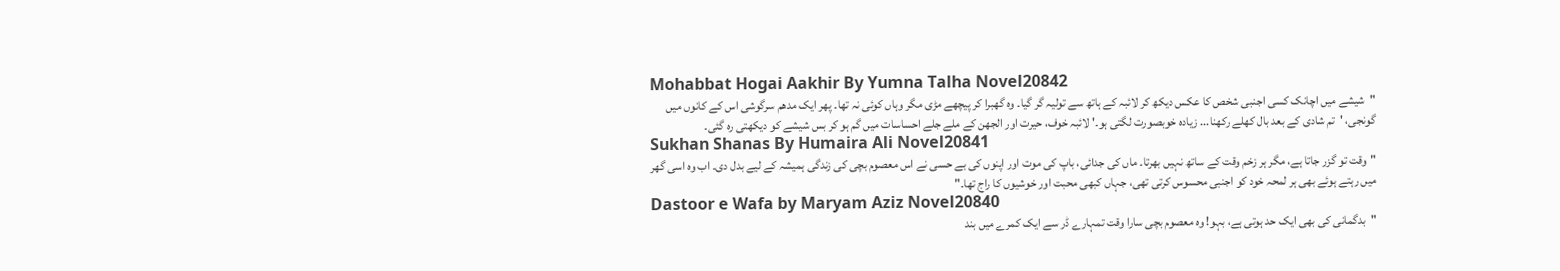Mohabbat Hogai Aakhir By Yumna Talha Novel20842
"شیشے میں اچانک کسی اجنبی شخص کا عکس دیکھ کر لائبہ کے ہاتھ سے تولیہ گر گیا۔ وہ گھبرا کر پیچھے مڑی مگر وہاں کوئی نہ تھا۔ پھر ایک مدھم سرگوشی اس کے کانوں میں گونجی، 'تم شادی کے بعد بال کھلے رکھنا... زیادہ خوبصورت لگتی ہو۔' لائبہ خوف، حیرت اور الجھن کے ملے جلے احساسات میں گم ہو کر بس شیشے کو دیکھتی رہ گئی۔
Sukhan Shanas By Humaira Ali Novel20841
"وقت تو گزر جاتا ہے، مگر ہر زخم وقت کے ساتھ نہیں بھرتا۔ ماں کی جدائی، باپ کی موت اور اپنوں کی بے حسی نے اس معصوم بچی کی زندگی ہمیشہ کے لیے بدل دی۔ اب وہ اسی گھر میں رہتے ہوئے بھی ہر لمحہ خود کو اجنبی محسوس کرتی تھی، جہاں کبھی محبت اور خوشیوں کا راج تھا۔"
Dastoor e Wafa by Maryam Aziz Novel20840
"بدگمانی کی بھی ایک حد ہوتی ہے، بہو! وہ معصوم بچی سارا وقت تمہارے ڈر سے ایک کمرے میں بند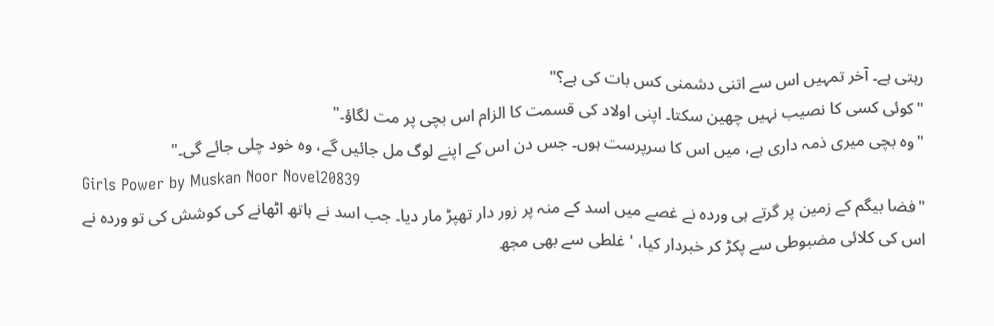رہتی ہے۔ آخر تمہیں اس سے اتنی دشمنی کس بات کی ہے؟"
"کوئی کسی کا نصیب نہیں چھین سکتا۔ اپنی اولاد کی قسمت کا الزام اس بچی پر مت لگاؤ۔"
"وہ بچی میری ذمہ داری ہے، میں اس کا سرپرست ہوں۔ جس دن اس کے اپنے لوگ مل جائیں گے، وہ خود چلی جائے گی۔"
Girls Power by Muskan Noor Novel20839
"فضا بیگم کے زمین پر گرتے ہی وردہ نے غصے میں اسد کے منہ پر زور دار تھپڑ مار دیا۔ جب اسد نے ہاتھ اٹھانے کی کوشش کی تو وردہ نے اس کی کلائی مضبوطی سے پکڑ کر خبردار کیا، 'غلطی سے بھی مجھ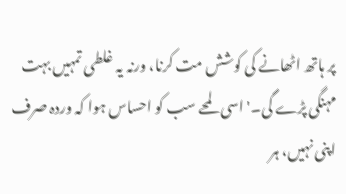پر ہاتھ اٹھانے کی کوشش مت کرنا، ورنہ یہ غلطی تمہیں بہت مہنگی پڑے گی۔' اسی لمحے سب کو احساس ہوا کہ وردہ صرف اپنی نہیں، ہر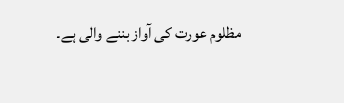مظلوم عورت کی آواز بننے والی ہے۔